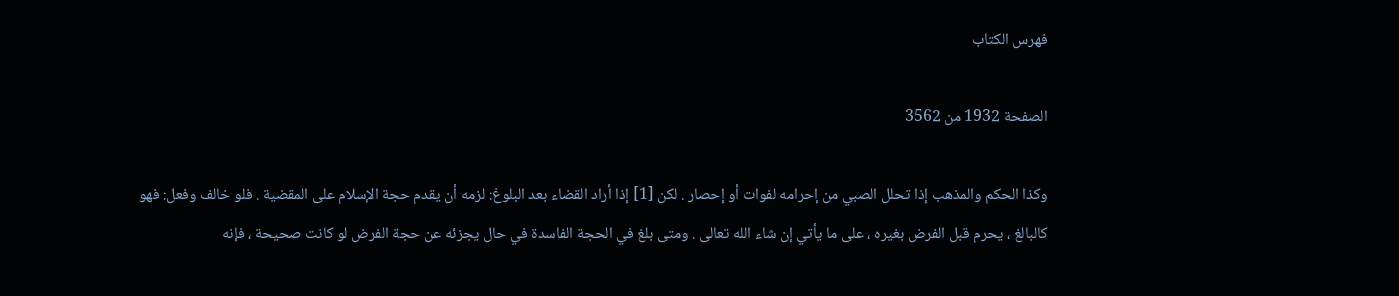فهرس الكتاب

الصفحة 1932 من 3562

وكذا الحكم والمذهب إذا تحلل الصبي من إحرامه لفوات أو إحصار . لكن [1] إذا أراد القضاء بعد البلوغ: لزمه أن يقدم حجة الإسلام على المقضية . فلو خالف وفعل: فهو كالبالغ ، يحرم قبل الفرض بغيره ، على ما يأتي إن شاء الله تعالى . ومتى بلغ في الحجة الفاسدة في حال يجزئه عن حجة الفرض لو كانت صحيحة ، فإنه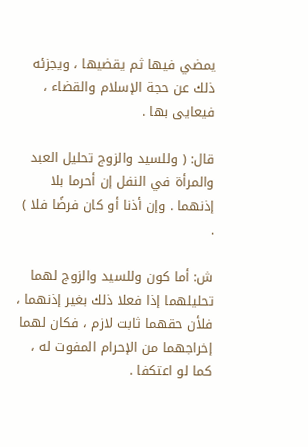يمضي فيها ثم يقضيها ، ويجزئه ذلك عن حجة الإسلام والقضاء ، فيعايى بها .

قال: ( وللسيد والزوج تحليل العبد والمرأة في النفل إن أحرما بلا إذنهما . وإن أذنا أو كان فرضًا فلا ) .

ش: أما كون وللسيد والزوج لهما تحليلهما إذا فعلا ذلك بغير إذنهما ، فلأن حقهما ثابت لازم ، فكان لهما إخراجهما من الإحرام المفوت له ، كما لو اعتكفا .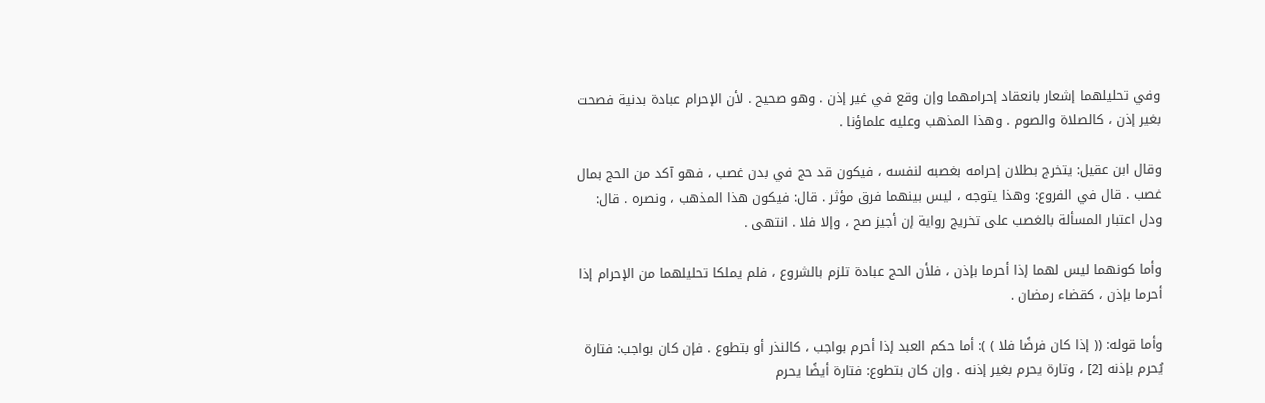وفي تحليلهما إشعار بانعقاد إحرامهما وإن وقع في غير إذن . وهو صحيح . لأن الإحرام عبادة بدنية فصحت بغير إذن ، كالصلاة والصوم . وهذا المذهب وعليه علماؤنا .

وقال ابن عقيل: يتخرج بطلان إحرامه بغصبه لنفسه ، فيكون قد حج في بدن غصب ، فهو آكد من الحج بمال غصب . قال في الفروع: وهذا يتوجه ، ليس بينهما فرق مؤثر . قال: فيكون هذا المذهب ، ونصره . قال: ودل اعتبار المسألة بالغصب على تخريج رواية إن أجيز صح ، وإلا فلا . انتهى .

وأما كونهما ليس لهما إذا أحرما بإذن ، فلأن الحج عبادة تلزم بالشروع ، فلم يملكا تحليلهما من الإحرام إذا أحرما بإذن ، كقضاء رمضان .

وأما قوله: (( إذا كان فرضًا فلا ) ): أما حكم العبد إذا أحرم بواجب ، كالنذر أو بتطوع . فإن كان بواجب: فتارة يُحرم بإذنه [2] ، وتارة يحرم بغير إذنه . وإن كان بتطوع: فتارة أيضًا يحرم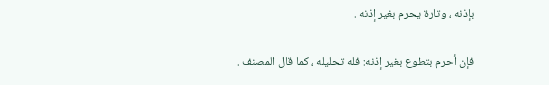بإذنه ، وتارة يحرم بغير إذنه .

فإن أحرم بتطوع بغير إذنه: فله تحليله ، كما قال المصنف .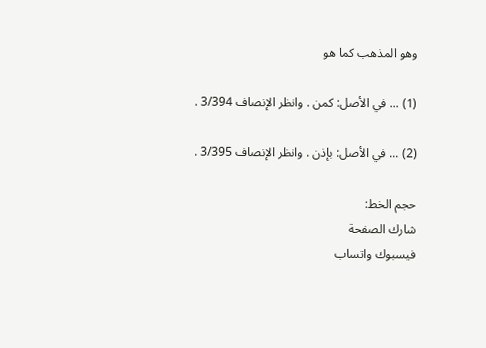وهو المذهب كما هو

(1) ... في الأصل: كمن . وانظر الإنصاف 3/394 .

(2) ... في الأصل: بإذن . وانظر الإنصاف 3/395 .

حجم الخط:
شارك الصفحة
فيسبوك واتساب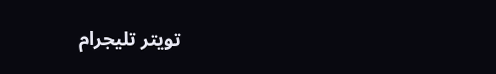تويتر تليجرام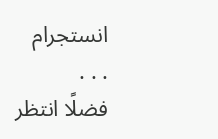انستجرام
. . .
فضلًا انتظر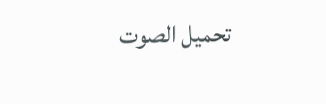تحميل الصوت